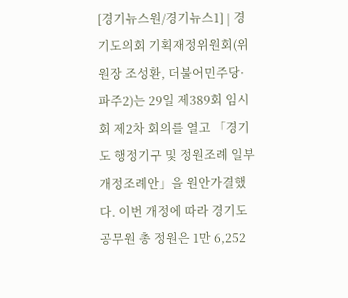[경기뉴스원/경기뉴스1] | 경기도의회 기획재정위원회(위원장 조성환, 더불어민주당·파주2)는 29일 제389회 임시회 제2차 회의를 열고 「경기도 행정기구 및 정원조례 일부개정조례안」을 원안가결했다. 이번 개정에 따라 경기도 공무원 총 정원은 1만 6,252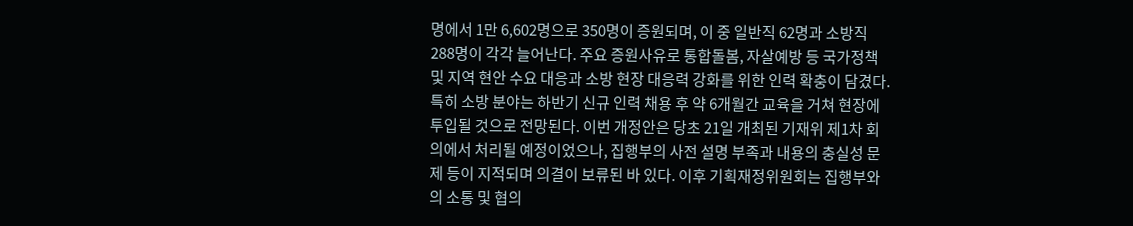명에서 1만 6,602명으로 350명이 증원되며, 이 중 일반직 62명과 소방직 288명이 각각 늘어난다. 주요 증원사유로 통합돌봄, 자살예방 등 국가정책 및 지역 현안 수요 대응과 소방 현장 대응력 강화를 위한 인력 확충이 담겼다. 특히 소방 분야는 하반기 신규 인력 채용 후 약 6개월간 교육을 거쳐 현장에 투입될 것으로 전망된다. 이번 개정안은 당초 21일 개최된 기재위 제1차 회의에서 처리될 예정이었으나, 집행부의 사전 설명 부족과 내용의 충실성 문제 등이 지적되며 의결이 보류된 바 있다. 이후 기획재정위원회는 집행부와의 소통 및 협의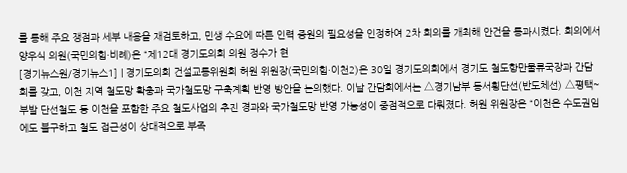를 통해 주요 쟁점과 세부 내용을 재검토하고, 민생 수요에 따른 인력 증원의 필요성을 인정하여 2차 회의를 개최해 안건을 통과시켰다. 회의에서 양우식 의원(국민의힘·비례)은 “제12대 경기도의회 의원 정수가 현
[경기뉴스원/경기뉴스1] | 경기도의회 건설교통위원회 허원 위원장(국민의힘·이천2)은 30일 경기도의회에서 경기도 철도항만물류국장과 간담회를 갖고, 이천 지역 철도망 확충과 국가철도망 구축계획 반영 방안을 논의했다. 이날 간담회에서는 △경기남부 동서횡단선(반도체선) △평택~부발 단선철도 등 이천을 포함한 주요 철도사업의 추진 경과와 국가철도망 반영 가능성이 중점적으로 다뤄졌다. 허원 위원장은 “이천은 수도권임에도 불구하고 철도 접근성이 상대적으로 부족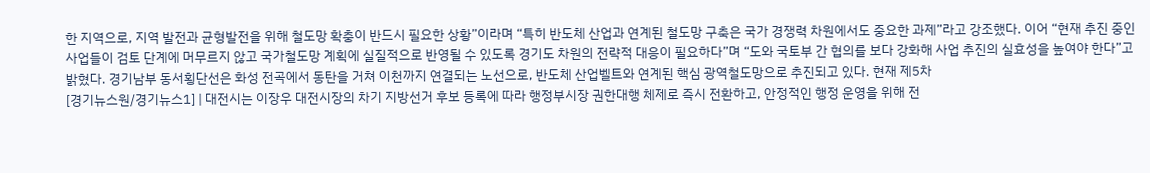한 지역으로, 지역 발전과 균형발전을 위해 철도망 확충이 반드시 필요한 상황”이라며 “특히 반도체 산업과 연계된 철도망 구축은 국가 경쟁력 차원에서도 중요한 과제”라고 강조했다. 이어 “현재 추진 중인 사업들이 검토 단계에 머무르지 않고 국가철도망 계획에 실질적으로 반영될 수 있도록 경기도 차원의 전략적 대응이 필요하다”며 “도와 국토부 간 협의를 보다 강화해 사업 추진의 실효성을 높여야 한다”고 밝혔다. 경기남부 동서횡단선은 화성 전곡에서 동탄을 거쳐 이천까지 연결되는 노선으로, 반도체 산업벨트와 연계된 핵심 광역철도망으로 추진되고 있다. 현재 제5차
[경기뉴스원/경기뉴스1] | 대전시는 이장우 대전시장의 차기 지방선거 후보 등록에 따라 행정부시장 권한대행 체제로 즉시 전환하고, 안정적인 행정 운영을 위해 전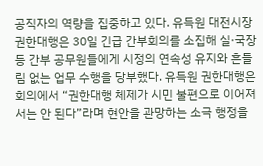공직자의 역량을 집중하고 있다. 유득원 대전시장 권한대행은 30일 긴급 간부회의를 소집해 실·국장 등 간부 공무원들에게 시정의 연속성 유지와 흔들림 없는 업무 수행을 당부했다. 유득원 권한대행은 회의에서 “권한대행 체제가 시민 불편으로 이어져서는 안 된다”라며 현안을 관망하는 소극 행정을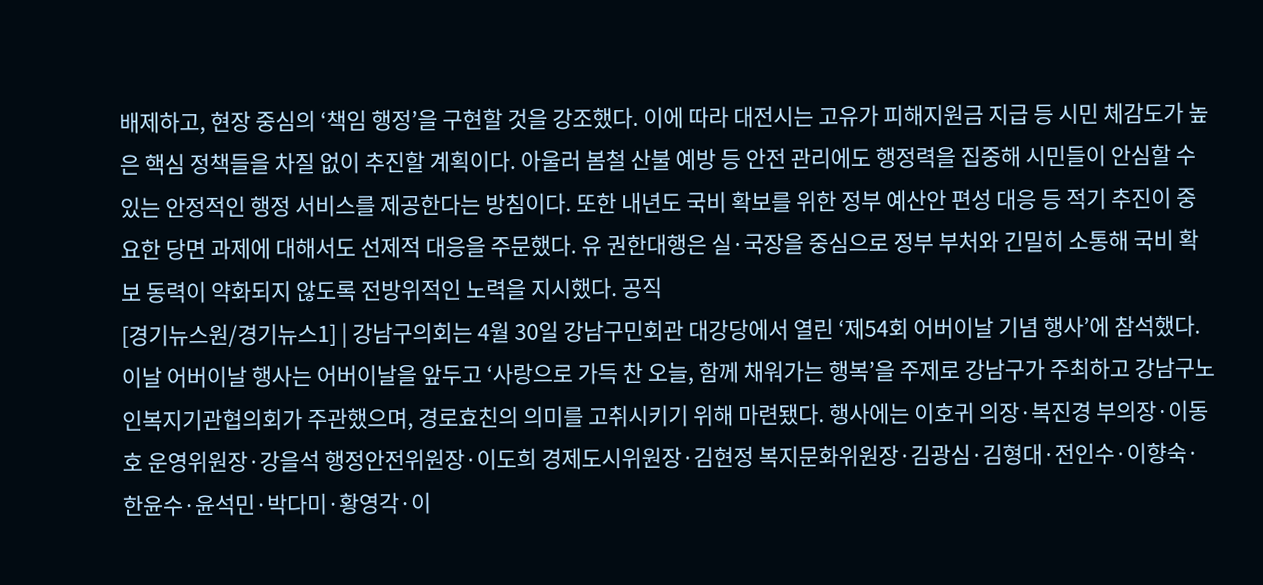배제하고, 현장 중심의 ‘책임 행정’을 구현할 것을 강조했다. 이에 따라 대전시는 고유가 피해지원금 지급 등 시민 체감도가 높은 핵심 정책들을 차질 없이 추진할 계획이다. 아울러 봄철 산불 예방 등 안전 관리에도 행정력을 집중해 시민들이 안심할 수 있는 안정적인 행정 서비스를 제공한다는 방침이다. 또한 내년도 국비 확보를 위한 정부 예산안 편성 대응 등 적기 추진이 중요한 당면 과제에 대해서도 선제적 대응을 주문했다. 유 권한대행은 실·국장을 중심으로 정부 부처와 긴밀히 소통해 국비 확보 동력이 약화되지 않도록 전방위적인 노력을 지시했다. 공직
[경기뉴스원/경기뉴스1] | 강남구의회는 4월 30일 강남구민회관 대강당에서 열린 ‘제54회 어버이날 기념 행사’에 참석했다. 이날 어버이날 행사는 어버이날을 앞두고 ‘사랑으로 가득 찬 오늘, 함께 채워가는 행복’을 주제로 강남구가 주최하고 강남구노인복지기관협의회가 주관했으며, 경로효친의 의미를 고취시키기 위해 마련됐다. 행사에는 이호귀 의장·복진경 부의장·이동호 운영위원장·강을석 행정안전위원장·이도희 경제도시위원장·김현정 복지문화위원장·김광심·김형대·전인수·이향숙·한윤수·윤석민·박다미·황영각·이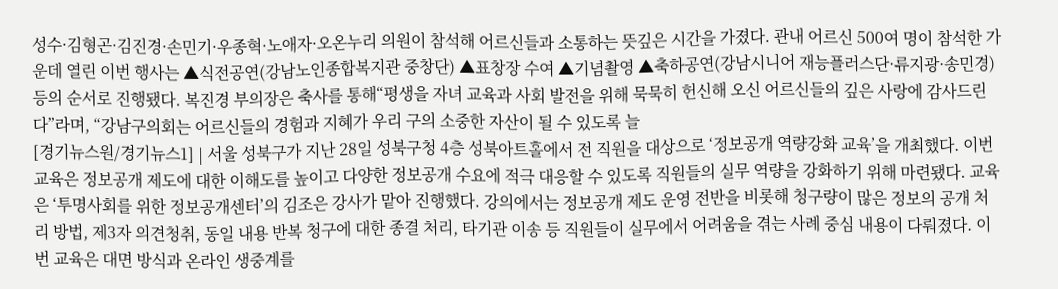성수·김형곤·김진경·손민기·우종혁·노애자·오온누리 의원이 참석해 어르신들과 소통하는 뜻깊은 시간을 가졌다. 관내 어르신 500여 명이 참석한 가운데 열린 이번 행사는 ▲식전공연(강남노인종합복지관 중창단) ▲표창장 수여 ▲기념촬영 ▲축하공연(강남시니어 재능플러스단·류지광·송민경) 등의 순서로 진행됐다. 복진경 부의장은 축사를 통해“평생을 자녀 교육과 사회 발전을 위해 묵묵히 헌신해 오신 어르신들의 깊은 사랑에 감사드린다”라며, “강남구의회는 어르신들의 경험과 지혜가 우리 구의 소중한 자산이 될 수 있도록 늘
[경기뉴스원/경기뉴스1] | 서울 성북구가 지난 28일 성북구청 4층 성북아트홀에서 전 직원을 대상으로 ‘정보공개 역량강화 교육’을 개최했다. 이번 교육은 정보공개 제도에 대한 이해도를 높이고 다양한 정보공개 수요에 적극 대응할 수 있도록 직원들의 실무 역량을 강화하기 위해 마련됐다. 교육은 ‘투명사회를 위한 정보공개센터’의 김조은 강사가 맡아 진행했다. 강의에서는 정보공개 제도 운영 전반을 비롯해 청구량이 많은 정보의 공개 처리 방법, 제3자 의견청취, 동일 내용 반복 청구에 대한 종결 처리, 타기관 이송 등 직원들이 실무에서 어려움을 겪는 사례 중심 내용이 다뤄졌다. 이번 교육은 대면 방식과 온라인 생중계를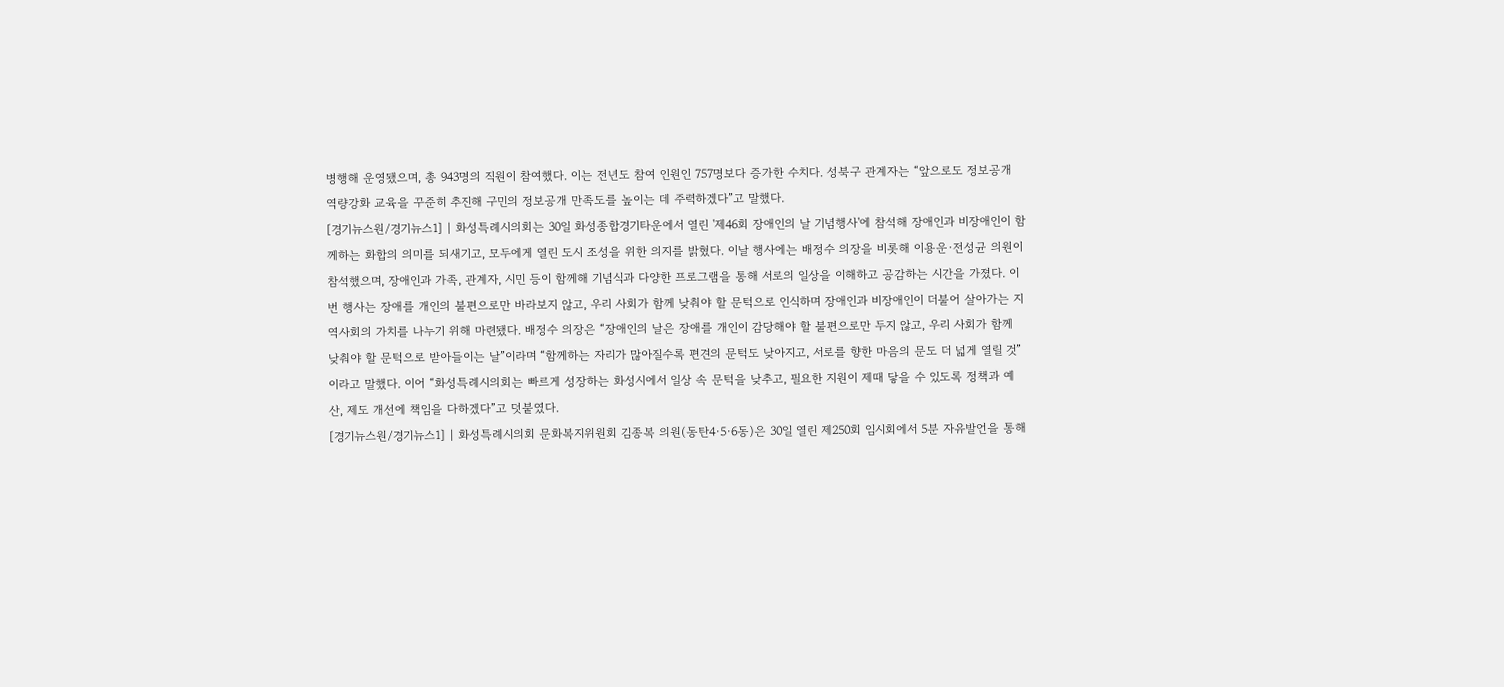병행해 운영됐으며, 총 943명의 직원이 참여했다. 이는 전년도 참여 인원인 757명보다 증가한 수치다. 성북구 관계자는 “앞으로도 정보공개 역량강화 교육을 꾸준히 추진해 구민의 정보공개 만족도를 높이는 데 주력하겠다”고 말했다.
[경기뉴스원/경기뉴스1] | 화성특례시의회는 30일 화성종합경기타운에서 열린 '제46회 장애인의 날 기념행사'에 참석해 장애인과 비장애인이 함께하는 화합의 의미를 되새기고, 모두에게 열린 도시 조성을 위한 의지를 밝혔다. 이날 행사에는 배정수 의장을 비롯해 이용운·전성균 의원이 참석했으며, 장애인과 가족, 관계자, 시민 등이 함께해 기념식과 다양한 프로그램을 통해 서로의 일상을 이해하고 공감하는 시간을 가졌다. 이번 행사는 장애를 개인의 불편으로만 바라보지 않고, 우리 사회가 함께 낮춰야 할 문턱으로 인식하며 장애인과 비장애인이 더불어 살아가는 지역사회의 가치를 나누기 위해 마련됐다. 배정수 의장은 “장애인의 날은 장애를 개인이 감당해야 할 불편으로만 두지 않고, 우리 사회가 함께 낮춰야 할 문턱으로 받아들이는 날”이라며 “함께하는 자리가 많아질수록 편견의 문턱도 낮아지고, 서로를 향한 마음의 문도 더 넓게 열릴 것”이라고 말했다. 이어 “화성특례시의회는 빠르게 성장하는 화성시에서 일상 속 문턱을 낮추고, 필요한 지원이 제때 닿을 수 있도록 정책과 예산, 제도 개선에 책임을 다하겠다”고 덧붙였다.
[경기뉴스원/경기뉴스1] | 화성특례시의회 문화복지위원회 김종복 의원(동탄4·5·6동)은 30일 열린 제250회 임시회에서 5분 자유발언을 통해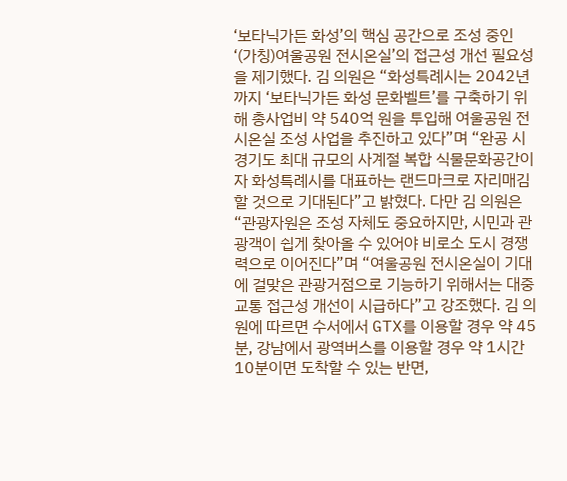‘보타닉가든 화성’의 핵심 공간으로 조성 중인 ‘(가칭)여울공원 전시온실’의 접근성 개선 필요성을 제기했다. 김 의원은 “화성특례시는 2042년까지 ‘보타닉가든 화성 문화벨트’를 구축하기 위해 총사업비 약 540억 원을 투입해 여울공원 전시온실 조성 사업을 추진하고 있다”며 “완공 시 경기도 최대 규모의 사계절 복합 식물문화공간이자 화성특례시를 대표하는 랜드마크로 자리매김할 것으로 기대된다”고 밝혔다. 다만 김 의원은 “관광자원은 조성 자체도 중요하지만, 시민과 관광객이 쉽게 찾아올 수 있어야 비로소 도시 경쟁력으로 이어진다”며 “여울공원 전시온실이 기대에 걸맞은 관광거점으로 기능하기 위해서는 대중교통 접근성 개선이 시급하다”고 강조했다. 김 의원에 따르면 수서에서 GTX를 이용할 경우 약 45분, 강남에서 광역버스를 이용할 경우 약 1시간 10분이면 도착할 수 있는 반면,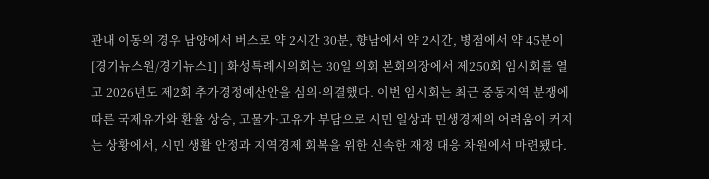관내 이동의 경우 남양에서 버스로 약 2시간 30분, 향남에서 약 2시간, 병점에서 약 45분이
[경기뉴스원/경기뉴스1] | 화성특례시의회는 30일 의회 본회의장에서 제250회 임시회를 열고 2026년도 제2회 추가경정예산안을 심의·의결했다. 이번 임시회는 최근 중동지역 분쟁에 따른 국제유가와 환율 상승, 고물가·고유가 부담으로 시민 일상과 민생경제의 어려움이 커지는 상황에서, 시민 생활 안정과 지역경제 회복을 위한 신속한 재정 대응 차원에서 마련됐다.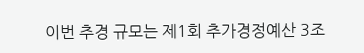이번 추경 규모는 제1회 추가경정예산 3조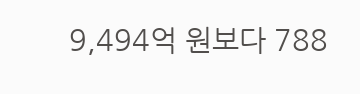9,494억 원보다 788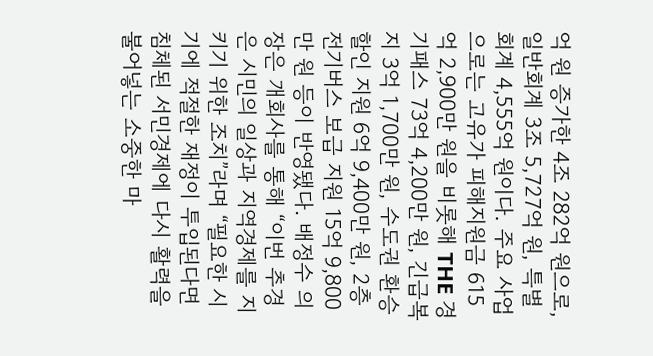억 원 증가한 4조 282억 원으로, 일반회계 3조 5,727억 원, 특별회계 4,555억 원이다. 주요 사업으로는 고유가 피해지원금 615억 2,900만 원을 비롯해 THE 경기패스 73억 4,200만 원, 긴급복지 3억 1,700만 원, 수도권 환승할인 지원 6억 9,400만 원, 2층 전기버스 보급 지원 15억 9,800만 원 등이 반영됐다. 배정수 의장은 개회사를 통해 “이번 추경은 시민의 일상과 지역경제를 지키기 위한 조치”라며 “필요한 시기에 적절한 재정이 투입된다면 침체된 서민경제에 다시 활력을 불어넣는 소중한 마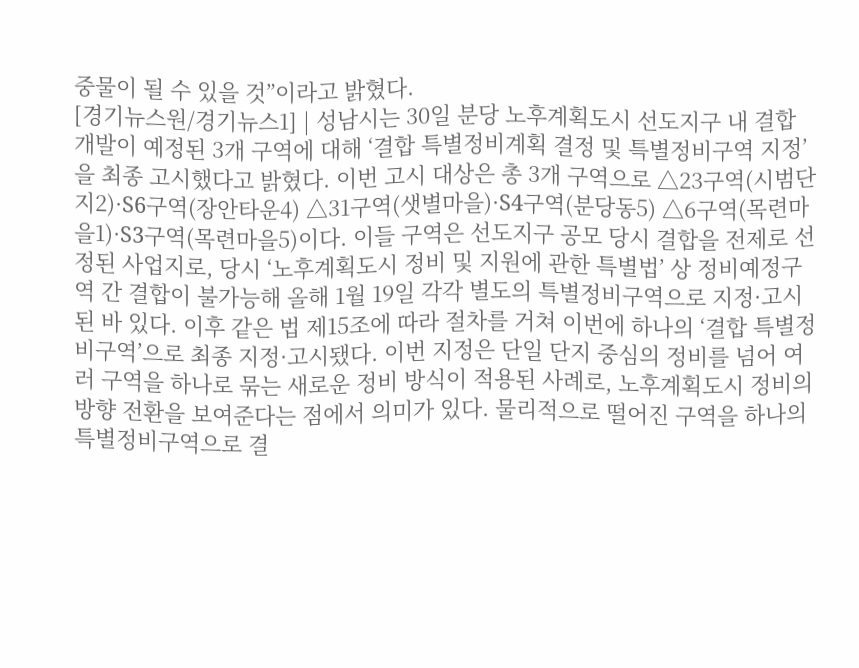중물이 될 수 있을 것”이라고 밝혔다.
[경기뉴스원/경기뉴스1] | 성남시는 30일 분당 노후계획도시 선도지구 내 결합 개발이 예정된 3개 구역에 대해 ‘결합 특별정비계획 결정 및 특별정비구역 지정’을 최종 고시했다고 밝혔다. 이번 고시 대상은 총 3개 구역으로 △23구역(시범단지2)·S6구역(장안타운4) △31구역(샛별마을)·S4구역(분당동5) △6구역(목련마을1)·S3구역(목련마을5)이다. 이들 구역은 선도지구 공모 당시 결합을 전제로 선정된 사업지로, 당시 ‘노후계획도시 정비 및 지원에 관한 특별법’ 상 정비예정구역 간 결합이 불가능해 올해 1월 19일 각각 별도의 특별정비구역으로 지정·고시된 바 있다. 이후 같은 법 제15조에 따라 절차를 거쳐 이번에 하나의 ‘결합 특별정비구역’으로 최종 지정·고시됐다. 이번 지정은 단일 단지 중심의 정비를 넘어 여러 구역을 하나로 묶는 새로운 정비 방식이 적용된 사례로, 노후계획도시 정비의 방향 전환을 보여준다는 점에서 의미가 있다. 물리적으로 떨어진 구역을 하나의 특별정비구역으로 결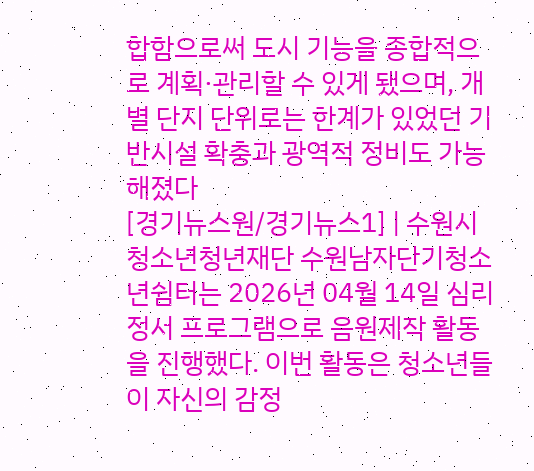합함으로써 도시 기능을 종합적으로 계획·관리할 수 있게 됐으며, 개별 단지 단위로는 한계가 있었던 기반시설 확충과 광역적 정비도 가능해졌다
[경기뉴스원/경기뉴스1] | 수원시청소년청년재단 수원남자단기청소년쉼터는 2026년 04월 14일 심리정서 프로그램으로 음원제작 활동을 진행했다. 이번 활동은 청소년들이 자신의 감정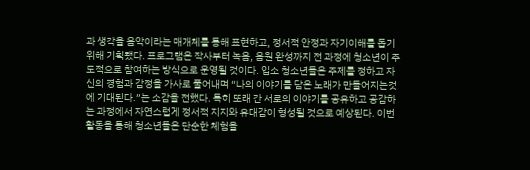과 생각을 음악이라는 매개체를 통해 표현하고, 정서적 안정과 자기이해를 돕기 위해 기획됐다. 프로그램은 작사부터 녹음, 음원 완성까지 전 과정에 청소년이 주도적으로 참여하는 방식으로 운영될 것이다. 입소 청소년들은 주제를 정하고 자신의 경험과 감정을 가사로 풀어내며 “나의 이야기를 담은 노래가 만들어지는것에 기대된다.”는 소감을 전했다. 특히 또래 간 서로의 이야기를 공유하고 공감하는 과정에서 자연스럽게 정서적 지지와 유대감이 형성될 것으로 예상된다. 이번 활동을 통해 청소년들은 단순한 체험을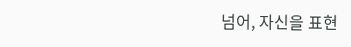넘어, 자신을 표현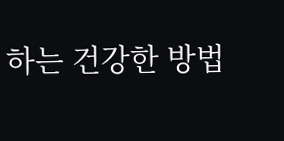하는 건강한 방법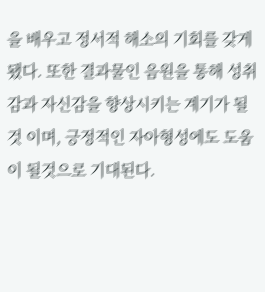을 배우고 정서적 해소의 기회를 갖게 됐다. 또한 결과물인 음원을 통해 성취감과 자신감을 향상시키는 계기가 될 것 이며, 긍정적인 자아형성에도 도움이 될것으로 기대된다.